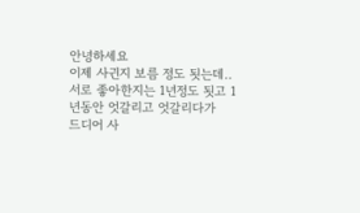안녕하세요
이제 사귄지 보름 정도 됫는데..
서로 좋아한지는 1년정도 됫고 1년동안 엇갈리고 엇갈리다가
드디어 사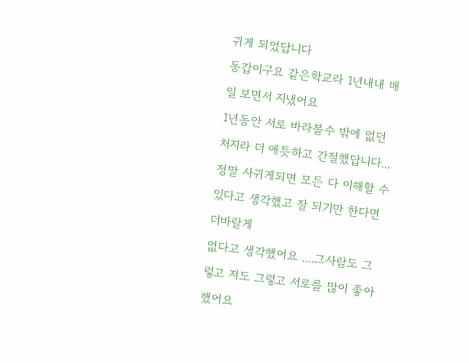귀게 되었답니다
동갑이구요 같은학교라 1년내내 매일 보면서 지냈어요
1년동안 서로 바라볼수 밖에 없던 처지라 더 애틋하고 간절했답니다...
정말 사귀게되면 모든 다 이해할 수 있다고 생각했고 잘 되기만 한다면 더바랄게
없다고 생각했어요 ....그사람도 그렇고 저도 그렇고 서로를 많이 좋아했어요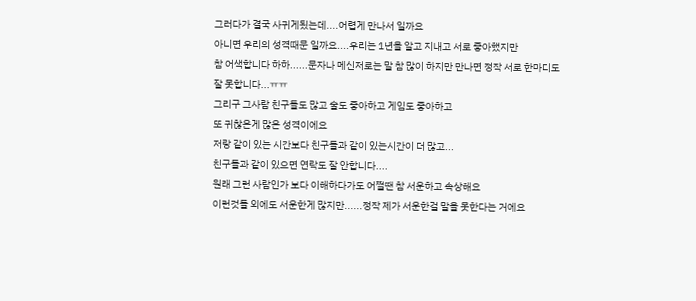그러다가 결국 사귀게됬는데....어렵게 만나서 일까요
아니면 우리의 성격때문 일까요....우리는 1년을 알고 지내고 서로 좋아했지만
참 어색합니다 하하......문자나 메신저로는 말 참 많이 하지만 만나면 정작 서로 한마디도
잘 못합니다...ㅠㅠ
그리구 그사람 친구들도 많고 술도 좋아하고 게임도 좋아하고
또 귀찮은게 많은 성격이에요
저랑 같이 있는 시간보다 친구들과 같이 있는시간이 더 많고...
친구들과 같이 있으면 연락도 잘 안합니다....
원래 그런 사람인가 보다 이해하다가도 어쩔땐 참 서운하고 속상해요
이런것들 외에도 서운한게 많지만......정작 제가 서운한걸 말을 못한다는 거에요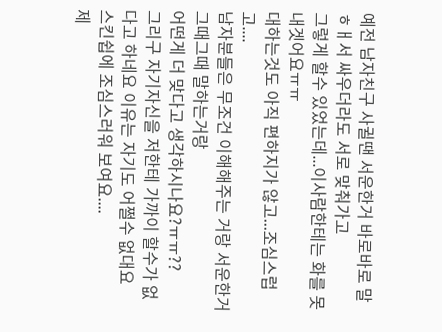예전 남자친구 사귈땐 서운한거 바로바로 말ㅎㅐ서 싸우더라도 서로 맞춰가고
그렇게 할수 있었는데...이사람한테는 화를 못내겟어요ㅠㅠ
대하는것도 아직 편하지가 않고...조심스럽고....
남자분들은 무조건 이해해주는 거랑 서운한거 그때그때 말하는거랑
어떤게 더 맞다고 생각하시나요?ㅠㅠ??
그리구 자기자신을 저한테 가까이 할수가 없다고 하네요 이유는 자기도 어쩔수 없대요
스킨쉽에 조심스러워 보여요....
제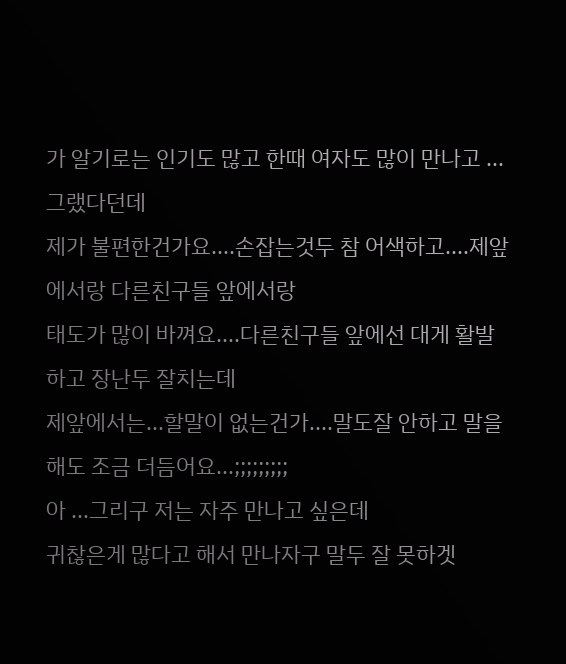가 알기로는 인기도 많고 한때 여자도 많이 만나고 ...그랬다던데
제가 불편한건가요....손잡는것두 참 어색하고....제앞에서랑 다른친구들 앞에서랑
태도가 많이 바껴요....다른친구들 앞에선 대게 활발하고 장난두 잘치는데
제앞에서는...할말이 없는건가....말도잘 안하고 말을 해도 조금 더듬어요...;;;;;;;;;
아 ...그리구 저는 자주 만나고 싶은데
귀찮은게 많다고 해서 만나자구 말두 잘 못하겟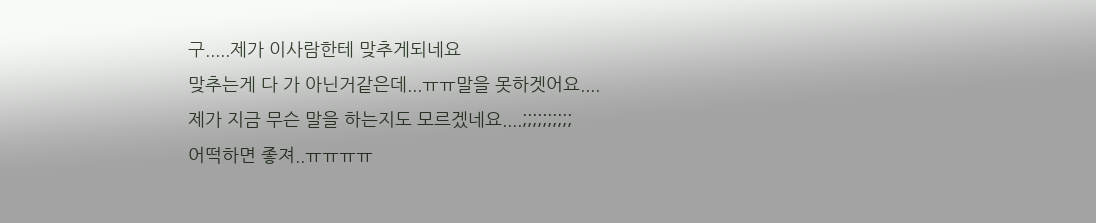구.....제가 이사람한테 맞추게되네요
맞추는게 다 가 아닌거같은데...ㅠㅠ말을 못하겟어요....
제가 지금 무슨 말을 하는지도 모르겠네요....;;;;;;;;;;
어떡하면 좋져..ㅠㅠㅠㅠ